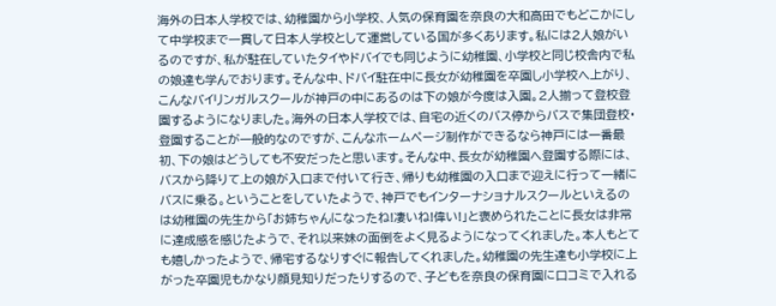海外の日本人学校では、幼稚園から小学校、人気の保育園を奈良の大和高田でもどこかにして中学校まで一貫して日本人学校として運営している国が多くあります。私には2人娘がいるのですが、私が駐在していたタイやドバイでも同じように幼稚園、小学校と同じ校舎内で私の娘達も学んでおります。そんな中、ドバイ駐在中に長女が幼稚園を卒園し小学校へ上がり、こんなバイリンガルスクールが神戸の中にあるのは下の娘が今度は入園。2人揃って登校登園するようになりました。海外の日本人学校では、自宅の近くのバス停からバスで集団登校・登園することが一般的なのですが、こんなホームページ制作ができるなら神戸には一番最初、下の娘はどうしても不安だったと思います。そんな中、長女が幼稚園へ登園する際には、バスから降りて上の娘が入口まで付いて行き、帰りも幼稚園の入口まで迎えに行って一緒にバスに乗る。ということをしていたようで、神戸でもインターナショナルスクールといえるのは幼稚園の先生から「お姉ちゃんになったね!凄いね!偉い!」と褒められたことに長女は非常に達成感を感じたようで、それ以来妹の面倒をよく見るようになってくれました。本人もとても嬉しかったようで、帰宅するなりすぐに報告してくれました。幼稚園の先生達も小学校に上がった卒園児もかなり顔見知りだったりするので、子どもを奈良の保育園に口コミで入れる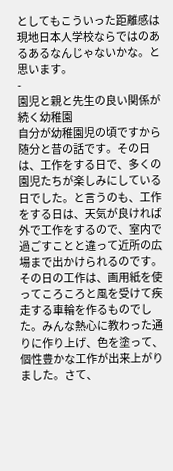としてもこういった距離感は現地日本人学校ならではのあるあるなんじゃないかな。と思います。
-
園児と親と先生の良い関係が続く幼稚園
自分が幼稚園児の頃ですから随分と昔の話です。その日は、工作をする日で、多くの園児たちが楽しみにしている日でした。と言うのも、工作をする日は、天気が良ければ外で工作をするので、室内で過ごすことと違って近所の広場まで出かけられるのです。その日の工作は、画用紙を使ってころころと風を受けて疾走する車輪を作るものでした。みんな熱心に教わった通りに作り上げ、色を塗って、個性豊かな工作が出来上がりました。さて、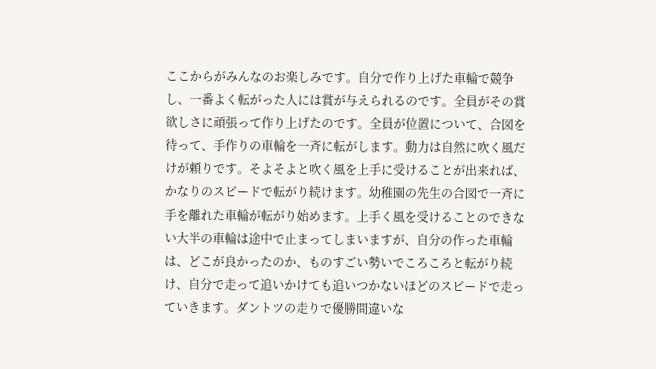ここからがみんなのお楽しみです。自分で作り上げた車輪で競争し、一番よく転がった人には賞が与えられるのです。全員がその賞欲しさに頑張って作り上げたのです。全員が位置について、合図を待って、手作りの車輪を一斉に転がします。動力は自然に吹く風だけが頼りです。そよそよと吹く風を上手に受けることが出来れば、かなりのスピードで転がり続けます。幼稚園の先生の合図で一斉に手を離れた車輪が転がり始めます。上手く風を受けることのできない大半の車輪は途中で止まってしまいますが、自分の作った車輪は、どこが良かったのか、ものすごい勢いでころころと転がり続け、自分で走って追いかけても追いつかないほどのスピードで走っていきます。ダントツの走りで優勝間違いな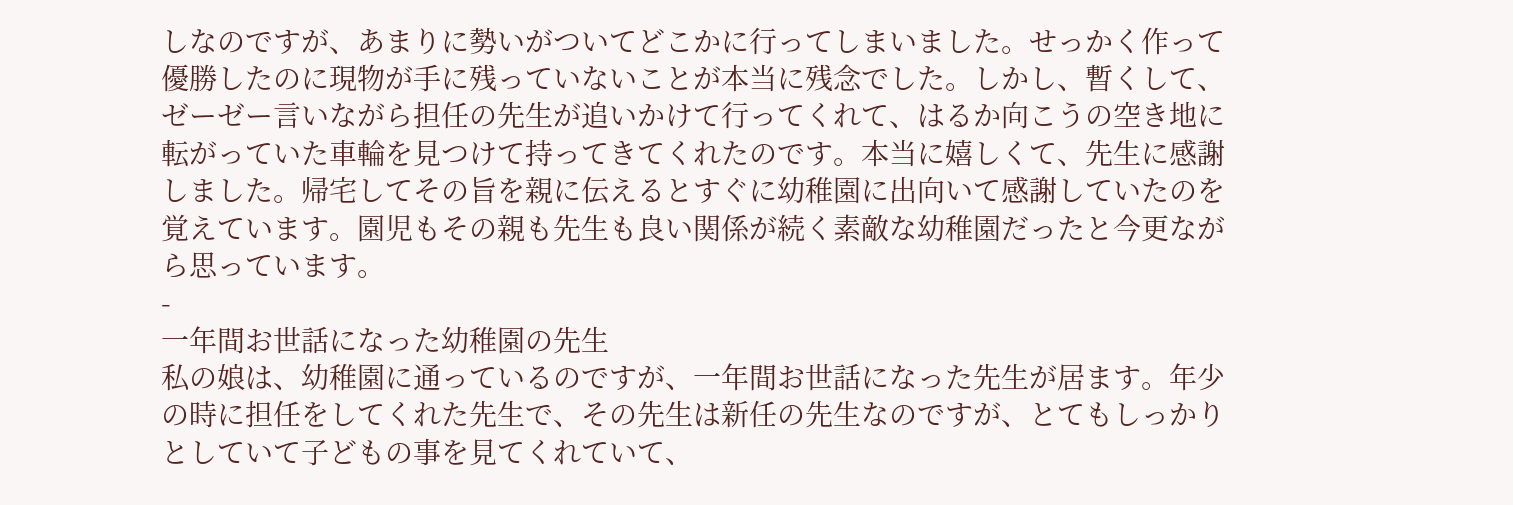しなのですが、あまりに勢いがついてどこかに行ってしまいました。せっかく作って優勝したのに現物が手に残っていないことが本当に残念でした。しかし、暫くして、ゼーゼー言いながら担任の先生が追いかけて行ってくれて、はるか向こうの空き地に転がっていた車輪を見つけて持ってきてくれたのです。本当に嬉しくて、先生に感謝しました。帰宅してその旨を親に伝えるとすぐに幼稚園に出向いて感謝していたのを覚えています。園児もその親も先生も良い関係が続く素敵な幼稚園だったと今更ながら思っています。
-
一年間お世話になった幼稚園の先生
私の娘は、幼稚園に通っているのですが、一年間お世話になった先生が居ます。年少の時に担任をしてくれた先生で、その先生は新任の先生なのですが、とてもしっかりとしていて子どもの事を見てくれていて、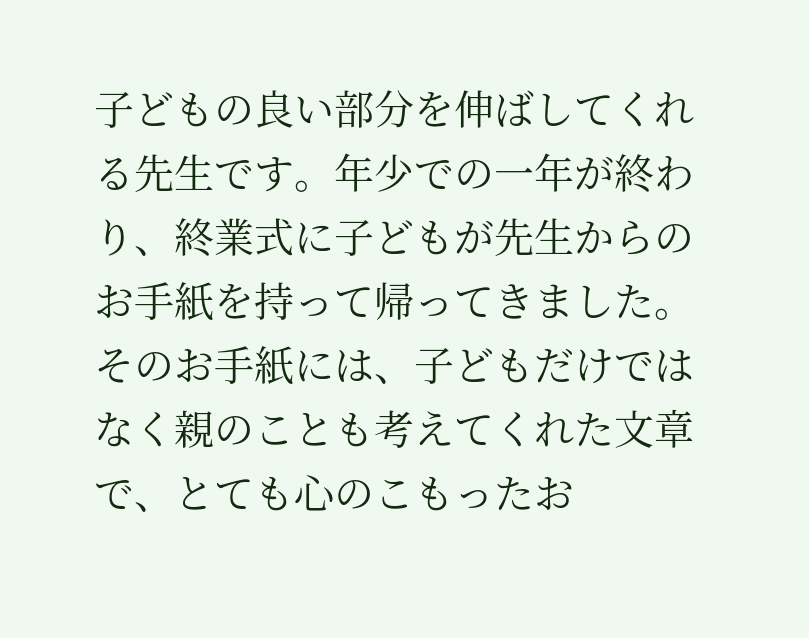子どもの良い部分を伸ばしてくれる先生です。年少での一年が終わり、終業式に子どもが先生からのお手紙を持って帰ってきました。そのお手紙には、子どもだけではなく親のことも考えてくれた文章で、とても心のこもったお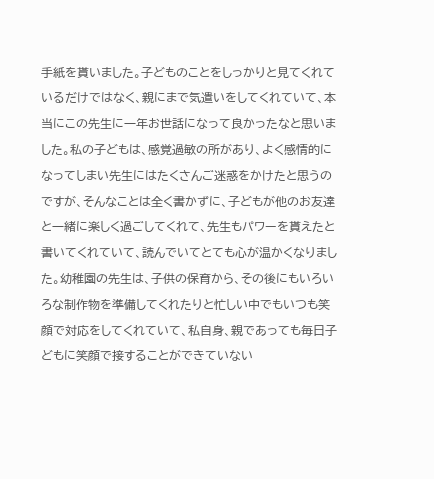手紙を貰いました。子どものことをしっかりと見てくれているだけではなく、親にまで気遣いをしてくれていて、本当にこの先生に一年お世話になって良かったなと思いました。私の子どもは、感覚過敏の所があり、よく感情的になってしまい先生にはたくさんご迷惑をかけたと思うのですが、そんなことは全く書かずに、子どもが他のお友達と一緒に楽しく過ごしてくれて、先生もパワーを貰えたと書いてくれていて、読んでいてとても心が温かくなりました。幼稚園の先生は、子供の保育から、その後にもいろいろな制作物を準備してくれたりと忙しい中でもいつも笑顔で対応をしてくれていて、私自身、親であっても毎日子どもに笑顔で接することができていない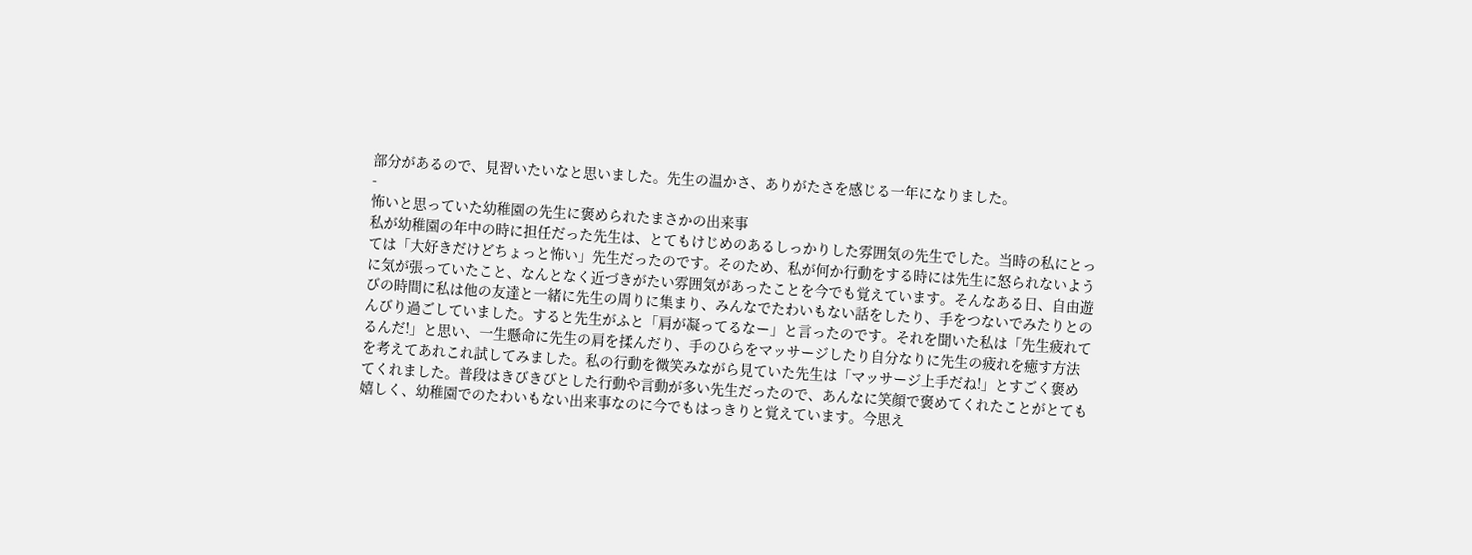部分があるので、見習いたいなと思いました。先生の温かさ、ありがたさを感じる一年になりました。
-
怖いと思っていた幼稚園の先生に褒められたまさかの出来事
私が幼稚園の年中の時に担任だった先生は、とてもけじめのあるしっかりした雰囲気の先生でした。当時の私にとっては「大好きだけどちょっと怖い」先生だったのです。そのため、私が何か行動をする時には先生に怒られないように気が張っていたこと、なんとなく近づきがたい雰囲気があったことを今でも覚えています。そんなある日、自由遊びの時間に私は他の友達と一緒に先生の周りに集まり、みんなでたわいもない話をしたり、手をつないでみたりとのんびり過ごしていました。すると先生がふと「肩が凝ってるなー」と言ったのです。それを聞いた私は「先生疲れてるんだ!」と思い、一生懸命に先生の肩を揉んだり、手のひらをマッサージしたり自分なりに先生の疲れを癒す方法を考えてあれこれ試してみました。私の行動を微笑みながら見ていた先生は「マッサージ上手だね!」とすごく褒めてくれました。普段はきびきびとした行動や言動が多い先生だったので、あんなに笑顔で褒めてくれたことがとても嬉しく、幼稚園でのたわいもない出来事なのに今でもはっきりと覚えています。今思え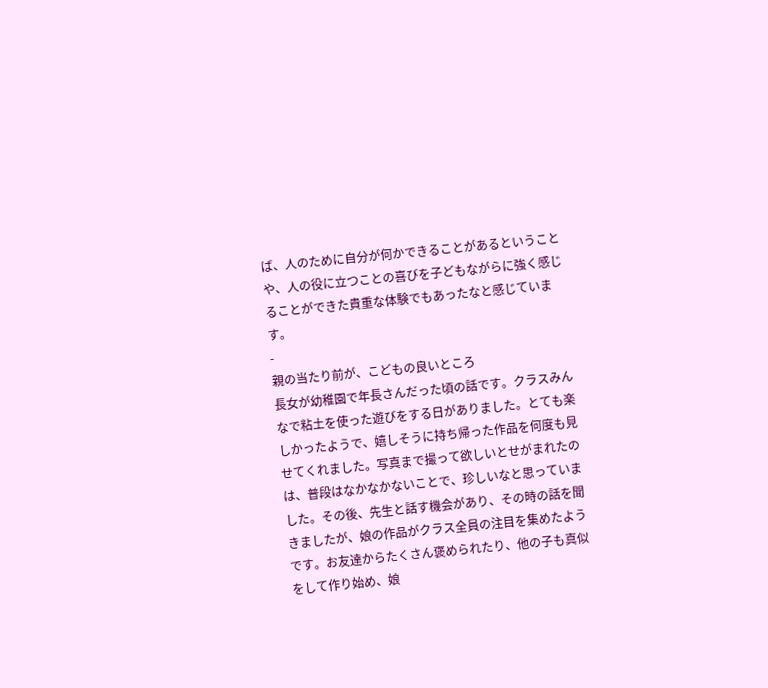ば、人のために自分が何かできることがあるということや、人の役に立つことの喜びを子どもながらに強く感じることができた貴重な体験でもあったなと感じています。
-
親の当たり前が、こどもの良いところ
長女が幼稚園で年長さんだった頃の話です。クラスみんなで粘土を使った遊びをする日がありました。とても楽しかったようで、嬉しそうに持ち帰った作品を何度も見せてくれました。写真まで撮って欲しいとせがまれたのは、普段はなかなかないことで、珍しいなと思っていました。その後、先生と話す機会があり、その時の話を聞きましたが、娘の作品がクラス全員の注目を集めたようです。お友達からたくさん褒められたり、他の子も真似をして作り始め、娘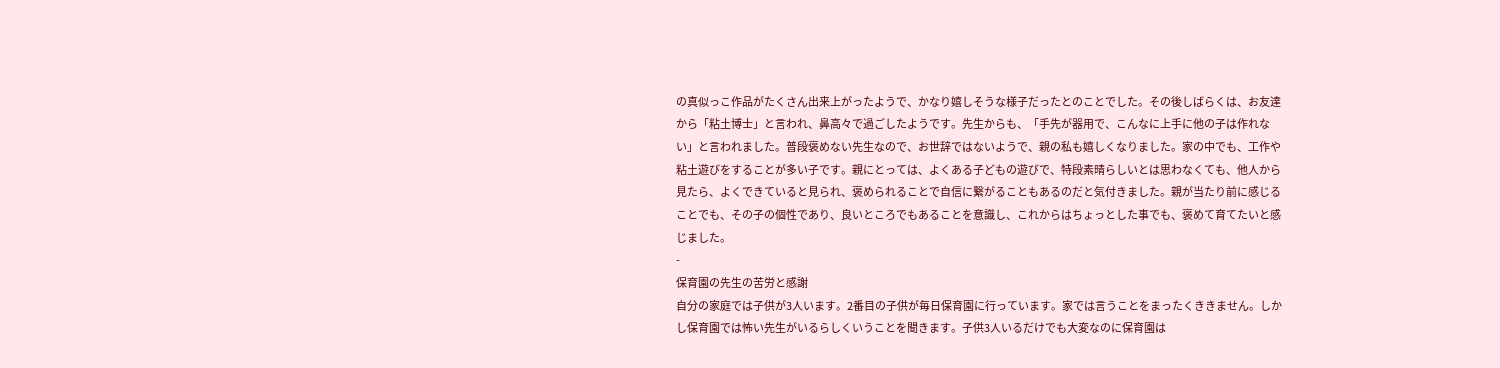の真似っこ作品がたくさん出来上がったようで、かなり嬉しそうな様子だったとのことでした。その後しばらくは、お友達から「粘土博士」と言われ、鼻高々で過ごしたようです。先生からも、「手先が器用で、こんなに上手に他の子は作れない」と言われました。普段褒めない先生なので、お世辞ではないようで、親の私も嬉しくなりました。家の中でも、工作や粘土遊びをすることが多い子です。親にとっては、よくある子どもの遊びで、特段素晴らしいとは思わなくても、他人から見たら、よくできていると見られ、褒められることで自信に繋がることもあるのだと気付きました。親が当たり前に感じることでも、その子の個性であり、良いところでもあることを意識し、これからはちょっとした事でも、褒めて育てたいと感じました。
-
保育園の先生の苦労と感謝
自分の家庭では子供が3人います。2番目の子供が毎日保育園に行っています。家では言うことをまったくききません。しかし保育園では怖い先生がいるらしくいうことを聞きます。子供3人いるだけでも大変なのに保育園は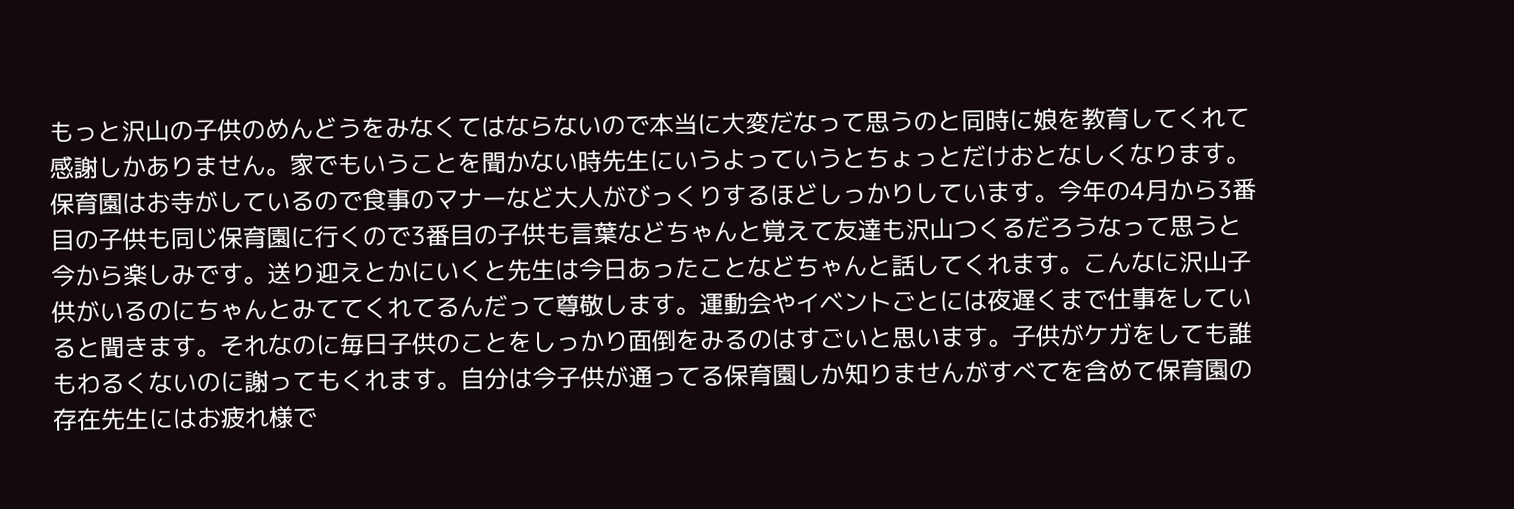もっと沢山の子供のめんどうをみなくてはならないので本当に大変だなって思うのと同時に娘を教育してくれて感謝しかありません。家でもいうことを聞かない時先生にいうよっていうとちょっとだけおとなしくなります。保育園はお寺がしているので食事のマナーなど大人がびっくりするほどしっかりしています。今年の4月から3番目の子供も同じ保育園に行くので3番目の子供も言葉などちゃんと覚えて友達も沢山つくるだろうなって思うと今から楽しみです。送り迎えとかにいくと先生は今日あったことなどちゃんと話してくれます。こんなに沢山子供がいるのにちゃんとみててくれてるんだって尊敬します。運動会やイベントごとには夜遅くまで仕事をしていると聞きます。それなのに毎日子供のことをしっかり面倒をみるのはすごいと思います。子供がケガをしても誰もわるくないのに謝ってもくれます。自分は今子供が通ってる保育園しか知りませんがすべてを含めて保育園の存在先生にはお疲れ様で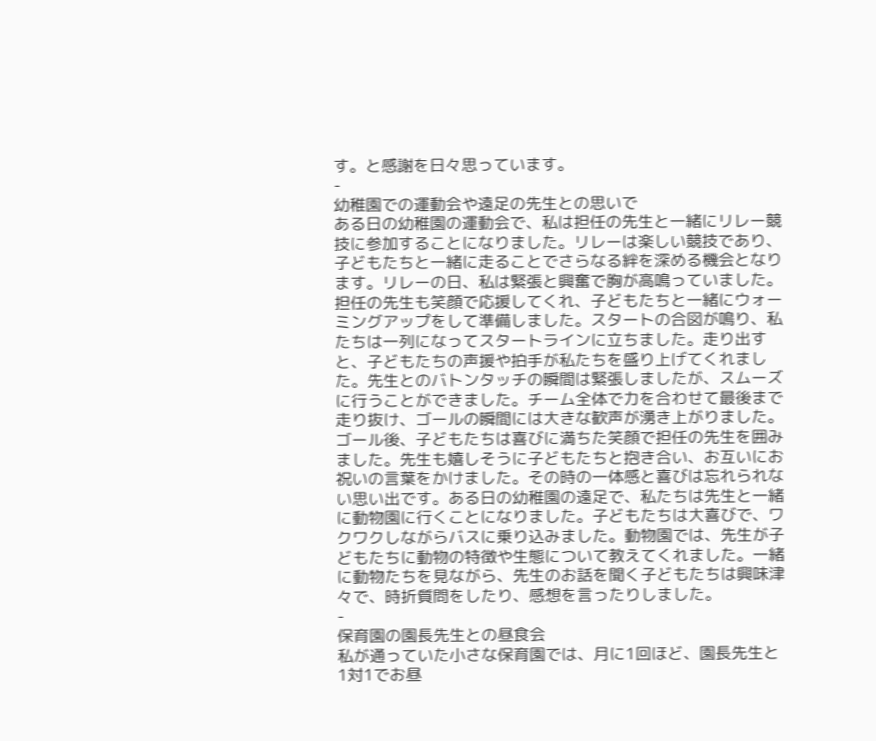す。と感謝を日々思っています。
-
幼稚園での運動会や遠足の先生との思いで
ある日の幼稚園の運動会で、私は担任の先生と一緒にリレー競技に参加することになりました。リレーは楽しい競技であり、子どもたちと一緒に走ることでさらなる絆を深める機会となります。リレーの日、私は緊張と興奮で胸が高鳴っていました。担任の先生も笑顔で応援してくれ、子どもたちと一緒にウォーミングアップをして準備しました。スタートの合図が鳴り、私たちは一列になってスタートラインに立ちました。走り出すと、子どもたちの声援や拍手が私たちを盛り上げてくれました。先生とのバトンタッチの瞬間は緊張しましたが、スムーズに行うことができました。チーム全体で力を合わせて最後まで走り抜け、ゴールの瞬間には大きな歓声が湧き上がりました。ゴール後、子どもたちは喜びに満ちた笑顔で担任の先生を囲みました。先生も嬉しそうに子どもたちと抱き合い、お互いにお祝いの言葉をかけました。その時の一体感と喜びは忘れられない思い出です。ある日の幼稚園の遠足で、私たちは先生と一緒に動物園に行くことになりました。子どもたちは大喜びで、ワクワクしながらバスに乗り込みました。動物園では、先生が子どもたちに動物の特徴や生態について教えてくれました。一緒に動物たちを見ながら、先生のお話を聞く子どもたちは興味津々で、時折質問をしたり、感想を言ったりしました。
-
保育園の園長先生との昼食会
私が通っていた小さな保育園では、月に1回ほど、園長先生と1対1でお昼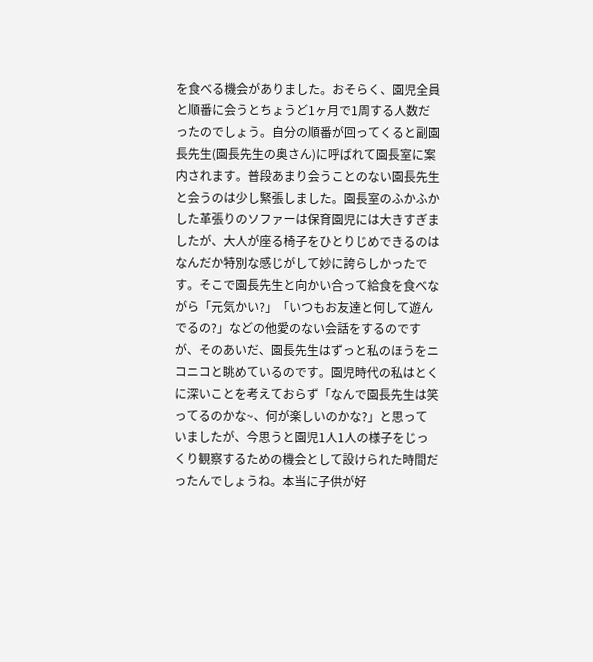を食べる機会がありました。おそらく、園児全員と順番に会うとちょうど1ヶ月で1周する人数だったのでしょう。自分の順番が回ってくると副園長先生(園長先生の奥さん)に呼ばれて園長室に案内されます。普段あまり会うことのない園長先生と会うのは少し緊張しました。園長室のふかふかした革張りのソファーは保育園児には大きすぎましたが、大人が座る椅子をひとりじめできるのはなんだか特別な感じがして妙に誇らしかったです。そこで園長先生と向かい合って給食を食べながら「元気かい?」「いつもお友達と何して遊んでるの?」などの他愛のない会話をするのですが、そのあいだ、園長先生はずっと私のほうをニコニコと眺めているのです。園児時代の私はとくに深いことを考えておらず「なんで園長先生は笑ってるのかな~、何が楽しいのかな?」と思っていましたが、今思うと園児1人1人の様子をじっくり観察するための機会として設けられた時間だったんでしょうね。本当に子供が好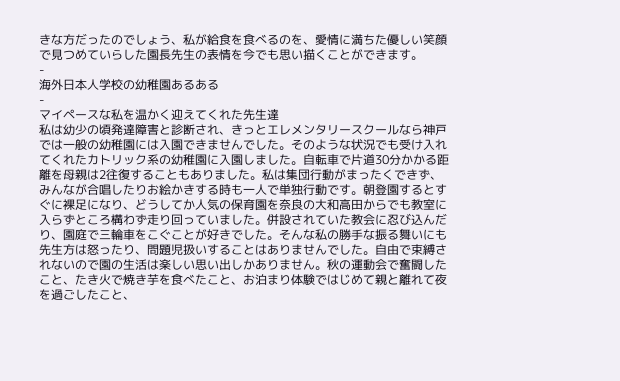きな方だったのでしょう、私が給食を食べるのを、愛情に満ちた優しい笑顔で見つめていらした園長先生の表情を今でも思い描くことができます。
-
海外日本人学校の幼稚園あるある
-
マイペースな私を温かく迎えてくれた先生達
私は幼少の頃発達障害と診断され、きっとエレメンタリースクールなら神戸では一般の幼稚園には入園できませんでした。そのような状況でも受け入れてくれたカトリック系の幼稚園に入園しました。自転車で片道30分かかる距離を母親は2往復することもありました。私は集団行動がまったくできず、みんなが合唱したりお絵かきする時も一人で単独行動です。朝登園するとすぐに裸足になり、どうしてか人気の保育園を奈良の大和高田からでも教室に入らずところ構わず走り回っていました。併設されていた教会に忍び込んだり、園庭で三輪車をこぐことが好きでした。そんな私の勝手な振る舞いにも先生方は怒ったり、問題児扱いすることはありませんでした。自由で束縛されないので園の生活は楽しい思い出しかありません。秋の運動会で奮闘したこと、たき火で焼き芋を食べたこと、お泊まり体験ではじめて親と離れて夜を過ごしたこと、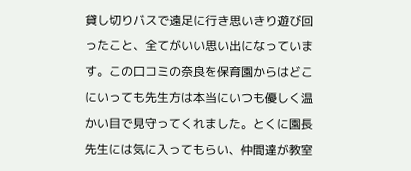貸し切りバスで遠足に行き思いきり遊び回ったこと、全てがいい思い出になっています。この口コミの奈良を保育園からはどこにいっても先生方は本当にいつも優しく温かい目で見守ってくれました。とくに園長先生には気に入ってもらい、仲間達が教室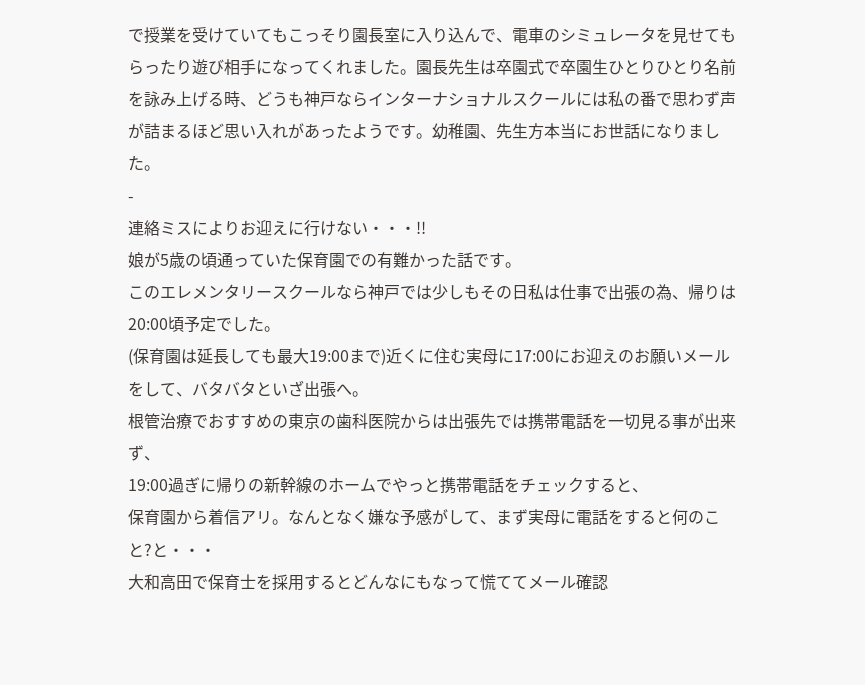で授業を受けていてもこっそり園長室に入り込んで、電車のシミュレータを見せてもらったり遊び相手になってくれました。園長先生は卒園式で卒園生ひとりひとり名前を詠み上げる時、どうも神戸ならインターナショナルスクールには私の番で思わず声が詰まるほど思い入れがあったようです。幼稚園、先生方本当にお世話になりました。
-
連絡ミスによりお迎えに行けない・・・!!
娘が5歳の頃通っていた保育園での有難かった話です。
このエレメンタリースクールなら神戸では少しもその日私は仕事で出張の為、帰りは20:00頃予定でした。
(保育園は延長しても最大19:00まで)近くに住む実母に17:00にお迎えのお願いメールをして、バタバタといざ出張へ。
根管治療でおすすめの東京の歯科医院からは出張先では携帯電話を一切見る事が出来ず、
19:00過ぎに帰りの新幹線のホームでやっと携帯電話をチェックすると、
保育園から着信アリ。なんとなく嫌な予感がして、まず実母に電話をすると何のこと?と・・・
大和高田で保育士を採用するとどんなにもなって慌ててメール確認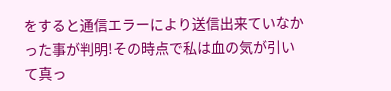をすると通信エラーにより送信出来ていなかった事が判明!その時点で私は血の気が引いて真っ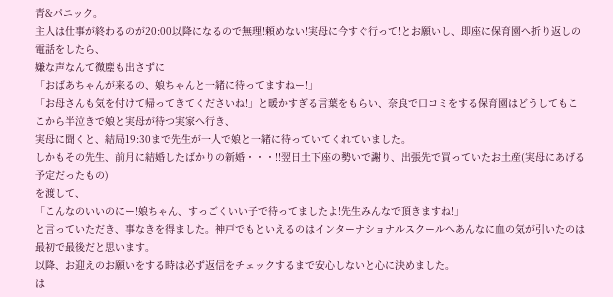青&パニック。
主人は仕事が終わるのが20:00以降になるので無理!頼めない!実母に今すぐ行って!とお願いし、即座に保育園へ折り返しの電話をしたら、
嫌な声なんて微塵も出さずに
「おばあちゃんが来るの、娘ちゃんと一緒に待ってますねー!」
「お母さんも気を付けて帰ってきてくださいね!」と暖かすぎる言葉をもらい、奈良で口コミをする保育園はどうしてもここから半泣きで娘と実母が待つ実家へ行き、
実母に聞くと、結局19:30まで先生が一人で娘と一緒に待っていてくれていました。
しかもその先生、前月に結婚したばかりの新婚・・・!!翌日土下座の勢いで謝り、出張先で買っていたお土産(実母にあげる予定だったもの)
を渡して、
「こんなのいいのにー!娘ちゃん、すっごくいい子で待ってましたよ!先生みんなで頂きますね!」
と言っていただき、事なきを得ました。神戸でもといえるのはインターナショナルスクールへあんなに血の気が引いたのは最初で最後だと思います。
以降、お迎えのお願いをする時は必ず返信をチェックするまで安心しないと心に決めました。
は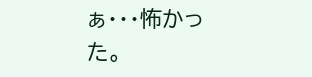ぁ・・・怖かった。